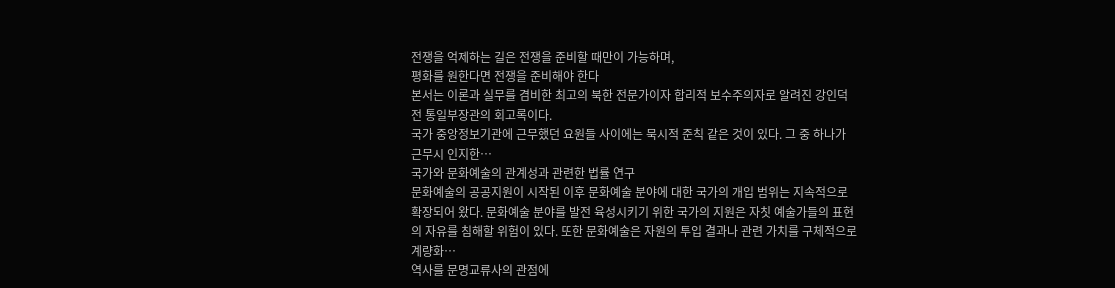전쟁을 억제하는 길은 전쟁을 준비할 때만이 가능하며,
평화를 원한다면 전쟁을 준비해야 한다
본서는 이론과 실무를 겸비한 최고의 북한 전문가이자 합리적 보수주의자로 알려진 강인덕 전 통일부장관의 회고록이다.
국가 중앙정보기관에 근무했던 요원들 사이에는 묵시적 준칙 같은 것이 있다. 그 중 하나가 근무시 인지한…
국가와 문화예술의 관계성과 관련한 법률 연구
문화예술의 공공지원이 시작된 이후 문화예술 분야에 대한 국가의 개입 범위는 지속적으로 확장되어 왔다. 문화예술 분야를 발전 육성시키기 위한 국가의 지원은 자칫 예술가들의 표현의 자유를 침해할 위험이 있다. 또한 문화예술은 자원의 투입 결과나 관련 가치를 구체적으로 계량화…
역사를 문명교류사의 관점에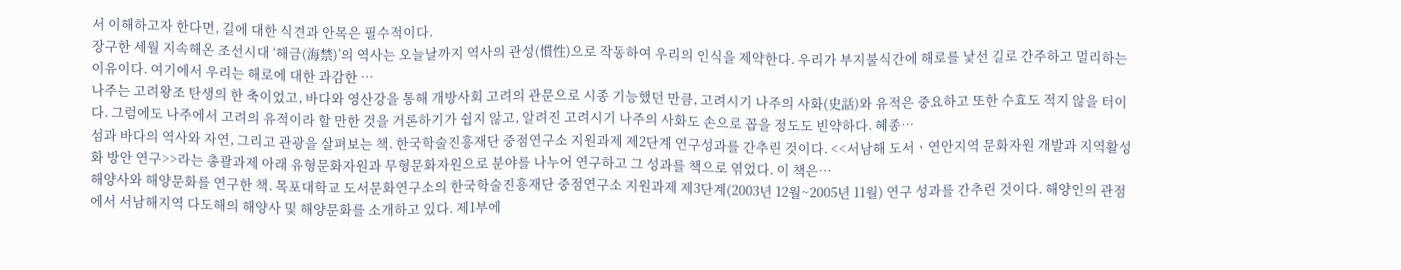서 이해하고자 한다면, 길에 대한 식견과 안목은 필수적이다.
장구한 세월 지속해온 조선시대 ‘해금(海禁)’의 역사는 오늘날까지 역사의 관성(慣性)으로 작동하여 우리의 인식을 제약한다. 우리가 부지불식간에 해로를 낯선 길로 간주하고 멀리하는 이유이다. 여기에서 우리는 해로에 대한 과감한 …
나주는 고려왕조 탄생의 한 축이었고, 바다와 영산강을 통해 개방사회 고려의 관문으로 시종 기능했던 만큼, 고려시기 나주의 사화(史話)와 유적은 중요하고 또한 수효도 적지 않을 터이다. 그럼에도 나주에서 고려의 유적이라 할 만한 것을 거론하기가 쉽지 않고, 알려진 고려시기 나주의 사화도 손으로 꼽을 정도도 빈약하다. 혜종…
섬과 바다의 역사와 자연, 그리고 관광을 살펴보는 책. 한국학술진흥재단 중점연구소 지원과제 제2단계 연구성과를 간추린 것이다. <<서남해 도서ㆍ연안지역 문화자원 개발과 지역활성화 방안 연구>>라는 총괄과제 아래 유형문화자원과 무형문화자원으로 분야를 나누어 연구하고 그 성과를 책으로 엮었다. 이 책은…
해양사와 해양문화를 연구한 책. 목포대학교 도서문화연구소의 한국학술진흥재단 중점연구소 지원과제 제3단계(2003년 12월~2005년 11월) 연구 성과를 간추린 것이다. 해양인의 관점에서 서남해지역 다도해의 해양사 및 해양문화를 소개하고 있다. 제1부에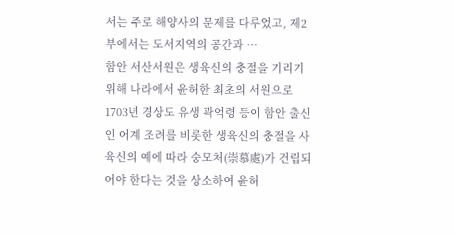서는 주로 해양사의 문제를 다루었고, 제2부에서는 도서지역의 공간과 …
함안 서산서원은 생육신의 충절을 기리기 위해 나라에서 윤허한 최초의 서원으로 1703년 경상도 유생 곽억령 등이 함안 출신인 어계 조려를 비롯한 생육신의 충절을 사육신의 예에 따라 숭모처(崇慕處)가 건립되어야 한다는 것을 상소하여 윤허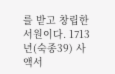를 받고 창립한 서원이다. 1713년(숙종39) 사액서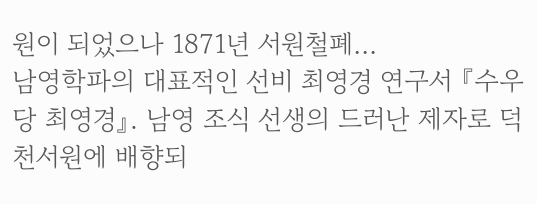원이 되었으나 1871년 서원철폐…
남영학파의 대표적인 선비 최영경 연구서 『수우당 최영경』. 남영 조식 선생의 드러난 제자로 덕천서원에 배향되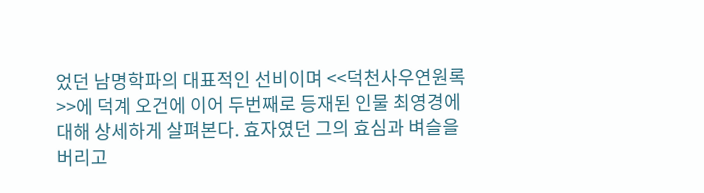었던 남명학파의 대표적인 선비이며 <<덕천사우연원록>>에 덕계 오건에 이어 두번째로 등재된 인물 최영경에 대해 상세하게 살펴본다. 효자였던 그의 효심과 벼슬을 버리고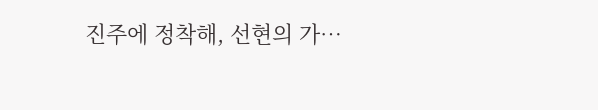진주에 정착해, 선현의 가…